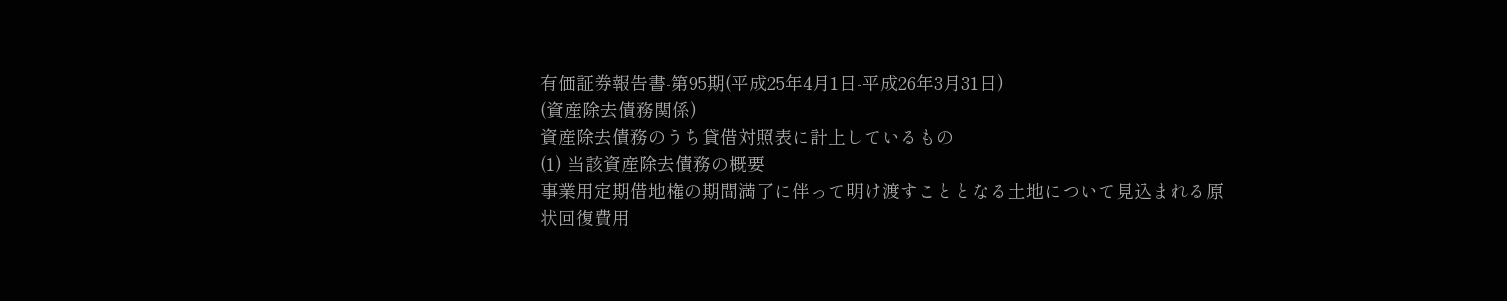有価証券報告書-第95期(平成25年4月1日-平成26年3月31日)
(資産除去債務関係)
資産除去債務のうち貸借対照表に計上しているもの
(1) 当該資産除去債務の概要
事業用定期借地権の期間満了に伴って明け渡すこととなる土地について見込まれる原
状回復費用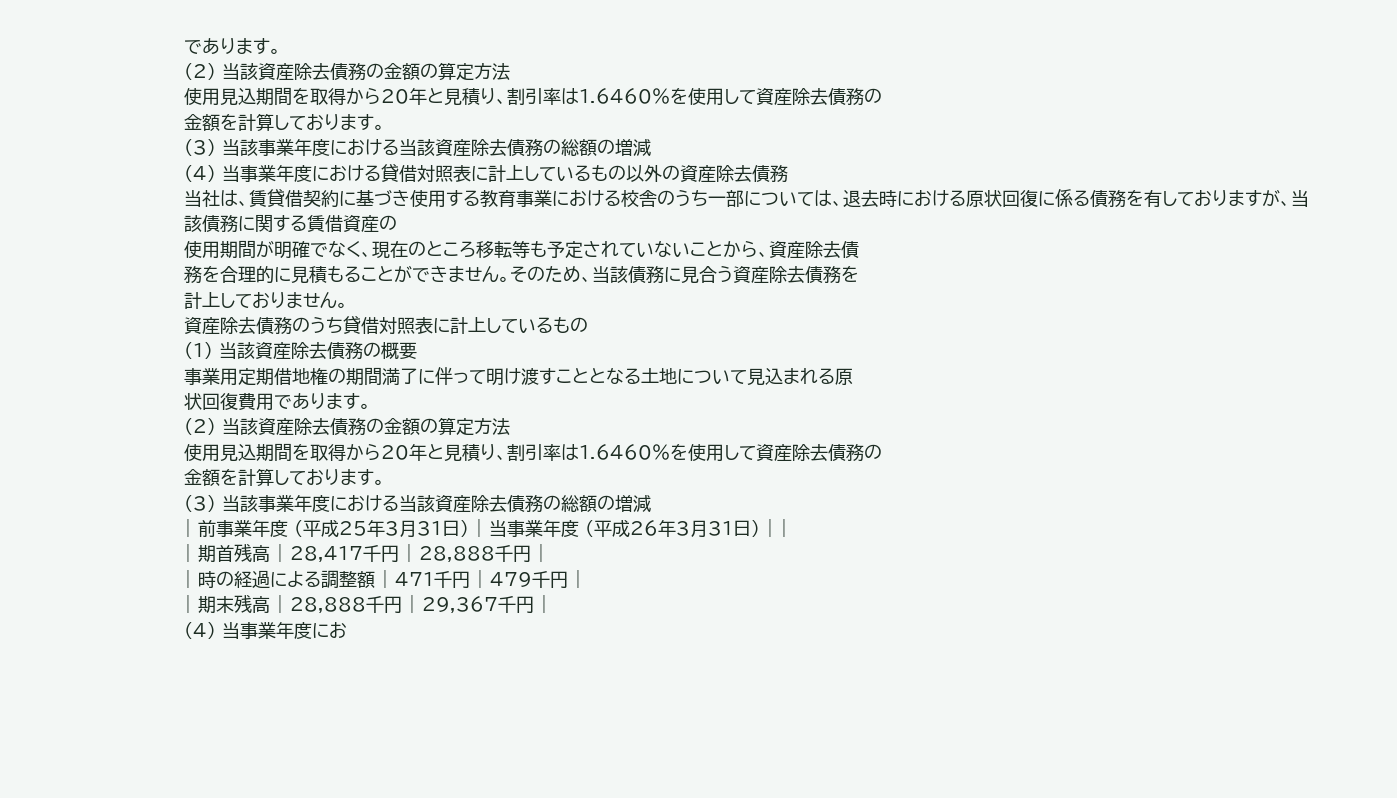であります。
(2) 当該資産除去債務の金額の算定方法
使用見込期間を取得から20年と見積り、割引率は1.6460%を使用して資産除去債務の
金額を計算しております。
(3) 当該事業年度における当該資産除去債務の総額の増減
(4) 当事業年度における貸借対照表に計上しているもの以外の資産除去債務
当社は、賃貸借契約に基づき使用する教育事業における校舎のうち一部については、退去時における原状回復に係る債務を有しておりますが、当該債務に関する賃借資産の
使用期間が明確でなく、現在のところ移転等も予定されていないことから、資産除去債
務を合理的に見積もることができません。そのため、当該債務に見合う資産除去債務を
計上しておりません。
資産除去債務のうち貸借対照表に計上しているもの
(1) 当該資産除去債務の概要
事業用定期借地権の期間満了に伴って明け渡すこととなる土地について見込まれる原
状回復費用であります。
(2) 当該資産除去債務の金額の算定方法
使用見込期間を取得から20年と見積り、割引率は1.6460%を使用して資産除去債務の
金額を計算しております。
(3) 当該事業年度における当該資産除去債務の総額の増減
| 前事業年度 (平成25年3月31日) | 当事業年度 (平成26年3月31日) | |
| 期首残高 | 28,417千円 | 28,888千円 |
| 時の経過による調整額 | 471千円 | 479千円 |
| 期末残高 | 28,888千円 | 29,367千円 |
(4) 当事業年度にお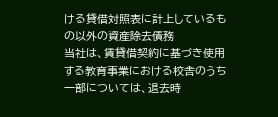ける貸借対照表に計上しているもの以外の資産除去債務
当社は、賃貸借契約に基づき使用する教育事業における校舎のうち一部については、退去時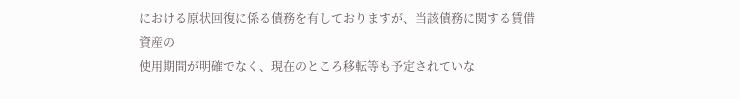における原状回復に係る債務を有しておりますが、当該債務に関する賃借資産の
使用期間が明確でなく、現在のところ移転等も予定されていな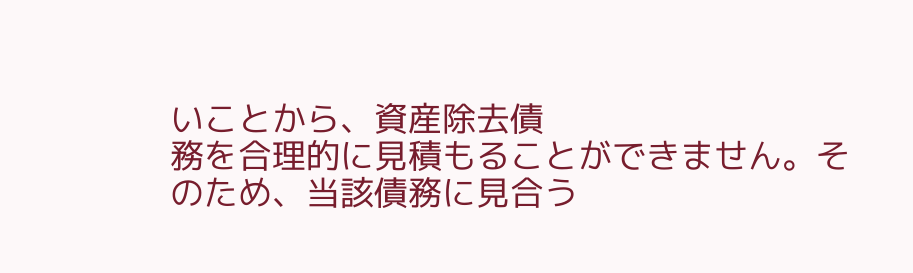いことから、資産除去債
務を合理的に見積もることができません。そのため、当該債務に見合う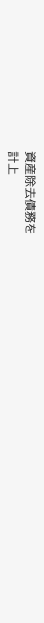資産除去債務を
計上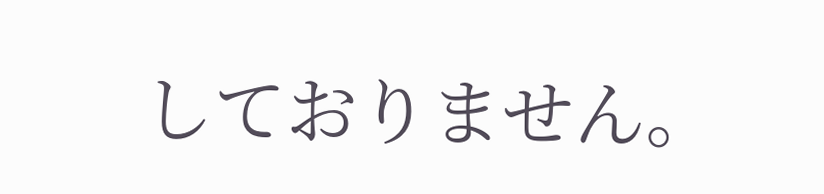しておりません。